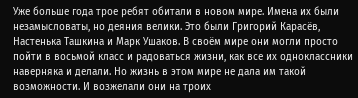Уже больше года трое ребят обитали в новом мире. Имена их были незамысловаты, но деяния велики. Это были Григорий Карасёв, Настенька Ташкина и Марк Ушаков. В своём мире они могли просто пойти в восьмой класс и радоваться жизни, как все их одноклассники наверняка и делали. Но жизнь в этом мире не дала им такой возможности. И возжелали они на троих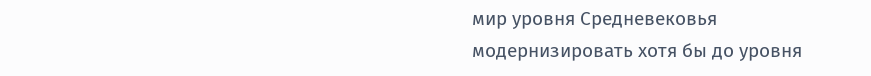мир уровня Средневековья модернизировать хотя бы до уровня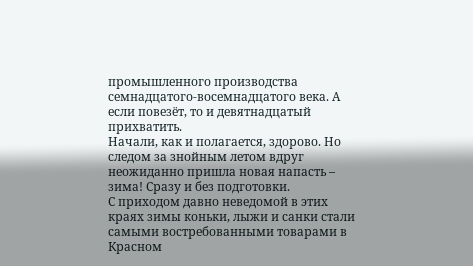промышленного производства семнадцатого-восемнадцатого века. А если повезёт, то и девятнадцатый прихватить.
Начали, как и полагается, здорово. Но следом за знойным летом вдруг неожиданно пришла новая напасть – зима! Сразу и без подготовки.
С приходом давно неведомой в этих краях зимы коньки, лыжи и санки стали самыми востребованными товарами в Красном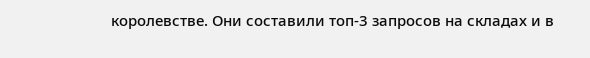королевстве. Они составили топ-3 запросов на складах и в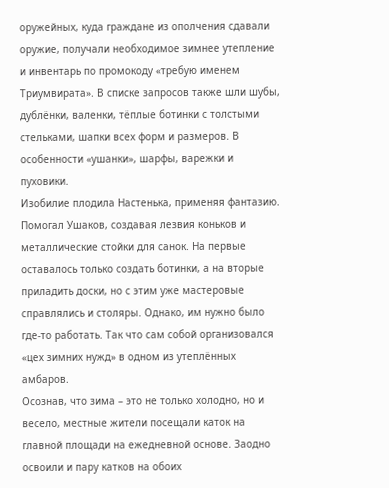оружейных, куда граждане из ополчения сдавали оружие, получали необходимое зимнее утепление и инвентарь по промокоду «требую именем Триумвирата». В списке запросов также шли шубы, дублёнки, валенки, тёплые ботинки с толстыми стельками, шапки всех форм и размеров. В особенности «ушанки», шарфы, варежки и пуховики.
Изобилие плодила Настенька, применяя фантазию. Помогал Ушаков, создавая лезвия коньков и металлические стойки для санок. На первые оставалось только создать ботинки, а на вторые приладить доски, но с этим уже мастеровые справлялись и столяры. Однако, им нужно было где-то работать. Так что сам собой организовался «цех зимних нужд» в одном из утеплённых амбаров.
Осознав, что зима – это не только холодно, но и весело, местные жители посещали каток на главной площади на ежедневной основе. Заодно освоили и пару катков на обоих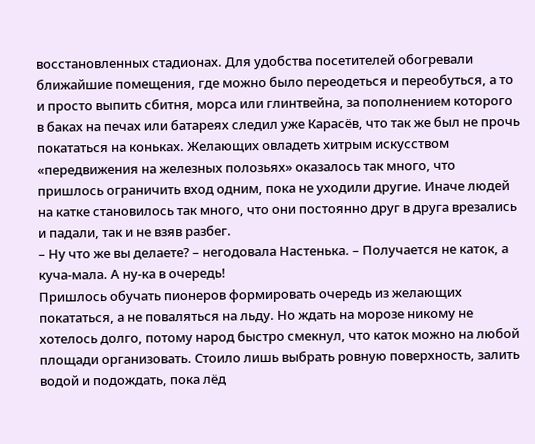восстановленных стадионах. Для удобства посетителей обогревали ближайшие помещения, где можно было переодеться и переобуться, а то и просто выпить сбитня, морса или глинтвейна, за пополнением которого в баках на печах или батареях следил уже Карасёв, что так же был не прочь покататься на коньках. Желающих овладеть хитрым искусством «передвижения на железных полозьях» оказалось так много, что пришлось ограничить вход одним, пока не уходили другие. Иначе людей на катке становилось так много, что они постоянно друг в друга врезались и падали, так и не взяв разбег.
– Ну что же вы делаете? – негодовала Настенька. – Получается не каток, а куча-мала. А ну-ка в очередь!
Пришлось обучать пионеров формировать очередь из желающих покататься, а не поваляться на льду. Но ждать на морозе никому не хотелось долго, потому народ быстро смекнул, что каток можно на любой площади организовать. Стоило лишь выбрать ровную поверхность, залить водой и подождать, пока лёд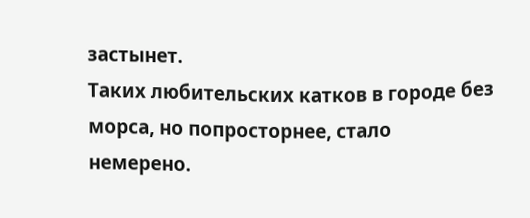застынет.
Таких любительских катков в городе без морса, но попросторнее, стало немерено.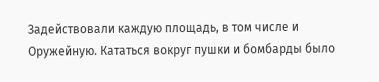Задействовали каждую площадь, в том числе и Оружейную. Кататься вокруг пушки и бомбарды было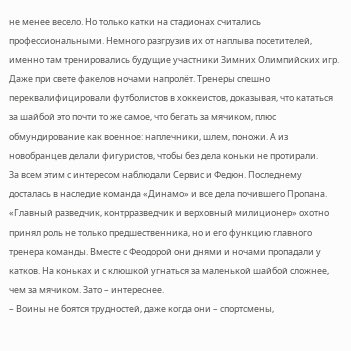не менее весело. Но только катки на стадионах считались профессиональными. Немного разгрузив их от наплыва посетителей, именно там тренировались будущие участники Зимних Олимпийских игр. Даже при свете факелов ночами напролёт. Тренеры спешно переквалифицировали футболистов в хоккеистов, доказывая, что кататься за шайбой это почти то же самое, что бегать за мячиком, плюс обмундирование как военное: наплечники, шлем, поножи. А из новобранцев делали фигуристов, чтобы без дела коньки не протирали.
За всем этим с интересом наблюдали Сервис и Федюн. Последнему досталась в наследие команда «Динамо» и все дела почившего Пропана. «Главный разведчик, контрразведчик и верховный милиционер» охотно принял роль не только предшественника, но и его функцию главного тренера команды. Вместе с Феодорой они днями и ночами пропадали у катков. На коньках и с клюшкой угнаться за маленькой шайбой сложнее, чем за мячиком. Зато – интереснее.
– Воины не боятся трудностей, даже когда они – спортсмены,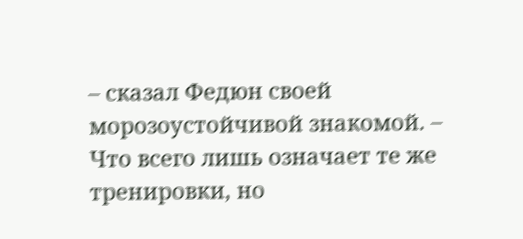– сказал Федюн своей морозоустойчивой знакомой. – Что всего лишь означает те же тренировки, но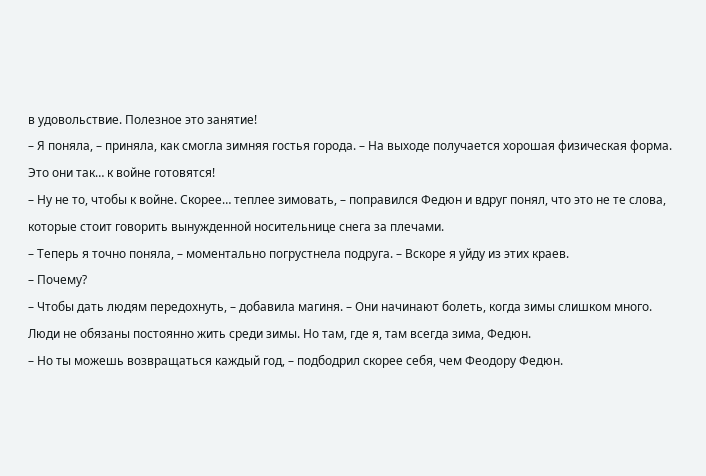в удовольствие. Полезное это занятие!
– Я поняла, – приняла, как смогла зимняя гостья города. – На выходе получается хорошая физическая форма. Это они так… к войне готовятся!
– Ну не то, чтобы к войне. Скорее… теплее зимовать, – поправился Федюн и вдруг понял, что это не те слова, которые стоит говорить вынужденной носительнице снега за плечами.
– Теперь я точно поняла, – моментально погрустнела подруга. – Вскоре я уйду из этих краев.
– Почему?
– Чтобы дать людям передохнуть, – добавила магиня. – Они начинают болеть, когда зимы слишком много. Люди не обязаны постоянно жить среди зимы. Но там, где я, там всегда зима, Федюн.
– Но ты можешь возвращаться каждый год, – подбодрил скорее себя, чем Феодору Федюн.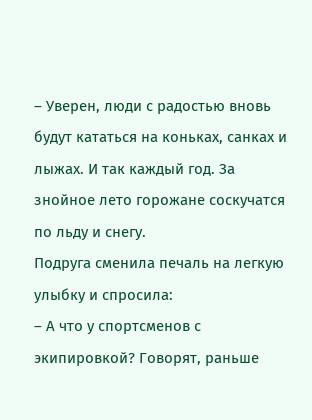– Уверен, люди с радостью вновь будут кататься на коньках, санках и лыжах. И так каждый год. За знойное лето горожане соскучатся по льду и снегу.
Подруга сменила печаль на легкую улыбку и спросила:
– А что у спортсменов с экипировкой? Говорят, раньше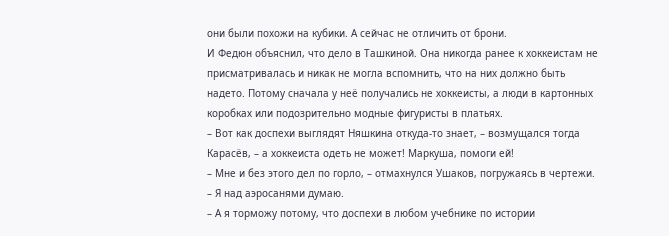они были похожи на кубики. А сейчас не отличить от брони.
И Федюн объяснил, что дело в Ташкиной. Она никогда ранее к хоккеистам не присматривалась и никак не могла вспомнить, что на них должно быть надето. Потому сначала у неё получались не хоккеисты, а люди в картонных коробках или подозрительно модные фигуристы в платьях.
– Вот как доспехи выглядят Няшкина откуда-то знает, – возмущался тогда Карасёв, – а хоккеиста одеть не может! Маркуша, помоги ей!
– Мне и без этого дел по горло, – отмахнулся Ушаков, погружаясь в чертежи. – Я над аэросанями думаю.
– А я торможу потому, что доспехи в любом учебнике по истории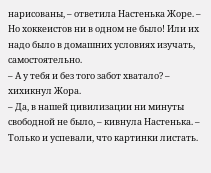нарисованы, – ответила Настенька Жоре. – Но хоккеистов ни в одном не было! Или их надо было в домашних условиях изучать, самостоятельно.
– А у тебя и без того забот хватало? – хихикнул Жора.
– Да, в нашей цивилизации ни минуты свободной не было, – кивнула Настенька. – Только и успевали, что картинки листать.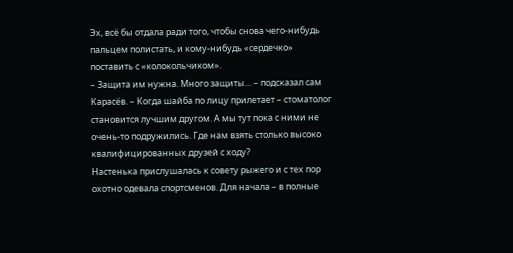Эх, всё бы отдала ради того, чтобы снова чего-нибудь пальцем полистать, и кому-нибудь «сердечко» поставить с «колокольчиком».
– Защита им нужна. Много защиты… – подсказал сам Карасёв. – Когда шайба по лицу прилетает – стоматолог становится лучшим другом. А мы тут пока с ними не очень-то подружились. Где нам взять столько высоко квалифицированных друзей с ходу?
Настенька прислушалась к совету рыжего и с тех пор охотно одевала спортсменов. Для начала – в полные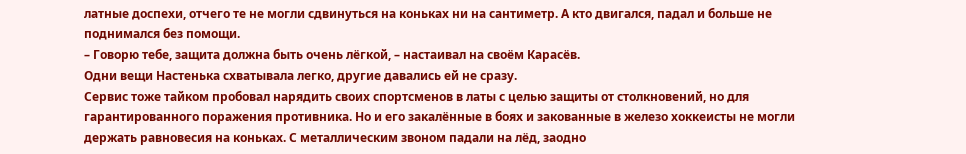латные доспехи, отчего те не могли сдвинуться на коньках ни на сантиметр. А кто двигался, падал и больше не поднимался без помощи.
– Говорю тебе, защита должна быть очень лёгкой, – настаивал на своём Карасёв.
Одни вещи Настенька схватывала легко, другие давались ей не сразу.
Сервис тоже тайком пробовал нарядить своих спортсменов в латы с целью защиты от столкновений, но для гарантированного поражения противника. Но и его закалённые в боях и закованные в железо хоккеисты не могли держать равновесия на коньках. С металлическим звоном падали на лёд, заодно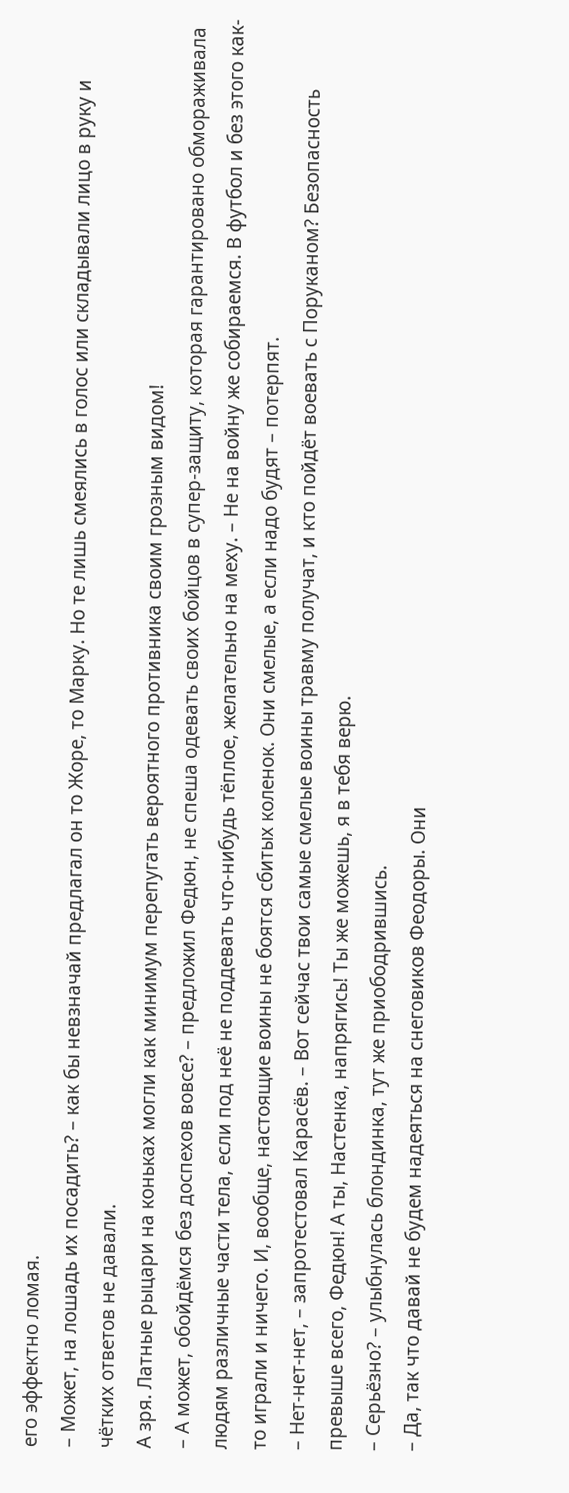его эффектно ломая.
– Может, на лошадь их посадить? – как бы невзначай предлагал он то Жоре, то Марку. Но те лишь смеялись в голос или складывали лицо в руку и чётких ответов не давали.
А зря. Латные рыцари на коньках могли как минимум перепугать вероятного противника своим грозным видом!
– А может, обойдёмся без доспехов вовсе? – предложил Федюн, не спеша одевать своих бойцов в супер-защиту, которая гарантировано обмораживала людям различные части тела, если под неё не поддевать что-нибудь тёплое, желательно на меху. – Не на войну же собираемся. В футбол и без этого как-то играли и ничего. И, вообще, настоящие воины не боятся сбитых коленок. Они смелые, а если надо будят – потерпят.
– Нет-нет-нет, – запротестовал Карасёв. – Вот сейчас твои самые смелые воины травму получат, и кто пойдёт воевать с Поруканом? Безопасность превыше всего, Федюн! А ты, Настенка, напрягись! Ты же можешь, я в тебя верю.
– Серьёзно? – улыбнулась блондинка, тут же приободрившись.
– Да, так что давай не будем надеяться на снеговиков Феодоры. Они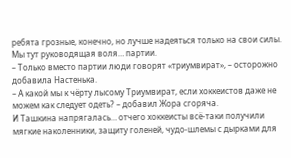ребята грозные, конечно, но лучше надеяться только на свои силы. Мы тут руководящая воля… партии.
– Только вместо партии люди говорят «триумвират», – осторожно добавила Настенька.
– А какой мы к чёрту лысому Триумвират, если хоккеистов даже не можем как следует одеть? – добавил Жора сгоряча.
И Ташкина напрягалась… отчего хоккеисты всё-таки получили мягкие наколенники, защиту голеней, чудо-шлемы с дырками для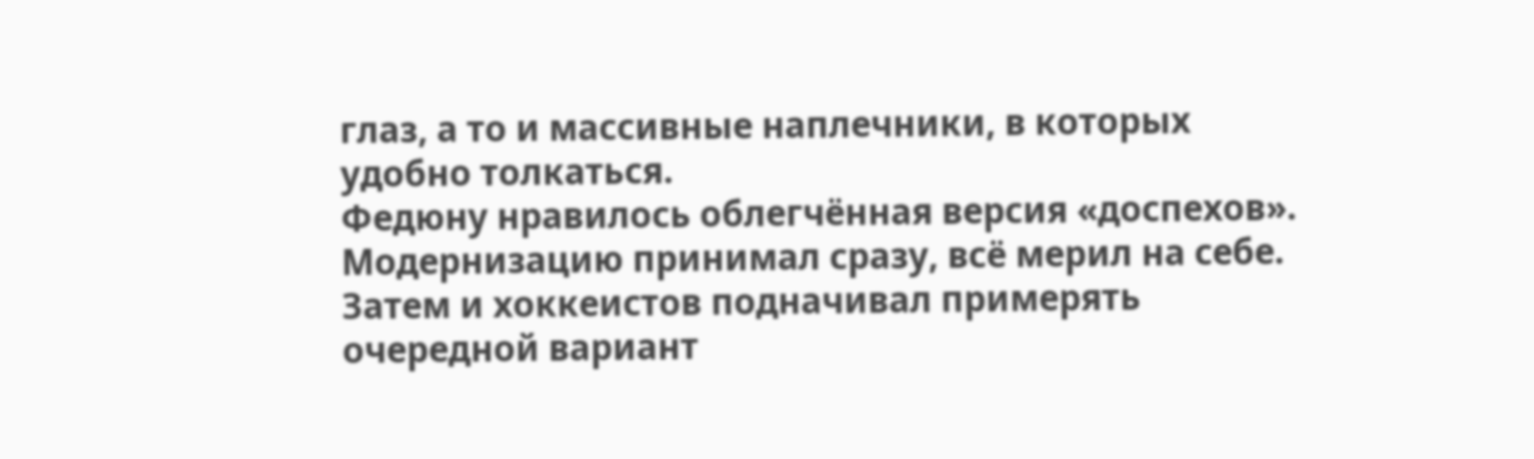глаз, а то и массивные наплечники, в которых удобно толкаться.
Федюну нравилось облегчённая версия «доспехов». Модернизацию принимал сразу, всё мерил на себе. Затем и хоккеистов подначивал примерять очередной вариант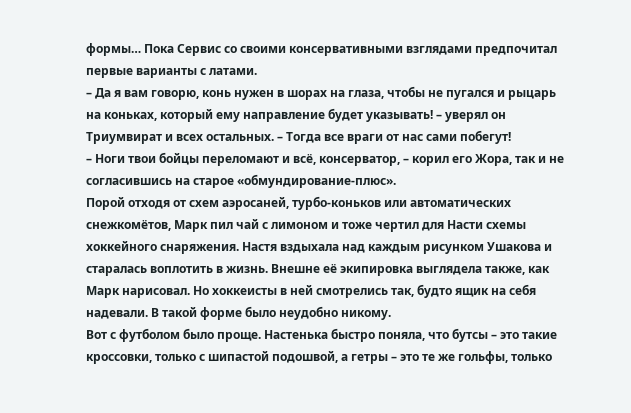формы… Пока Сервис со своими консервативными взглядами предпочитал первые варианты с латами.
– Да я вам говорю, конь нужен в шорах на глаза, чтобы не пугался и рыцарь на коньках, который ему направление будет указывать! – уверял он Триумвират и всех остальных. – Тогда все враги от нас сами побегут!
– Ноги твои бойцы переломают и всё, консерватор, – корил его Жора, так и не согласившись на старое «обмундирование-плюс».
Порой отходя от схем аэросаней, турбо-коньков или автоматических снежкомётов, Марк пил чай с лимоном и тоже чертил для Насти схемы хоккейного снаряжения. Настя вздыхала над каждым рисунком Ушакова и старалась воплотить в жизнь. Внешне её экипировка выглядела также, как Марк нарисовал. Но хоккеисты в ней смотрелись так, будто ящик на себя надевали. В такой форме было неудобно никому.
Вот с футболом было проще. Настенька быстро поняла, что бутсы – это такие кроссовки, только с шипастой подошвой, а гетры – это те же гольфы, только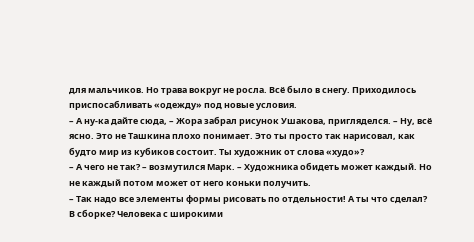для мальчиков. Но трава вокруг не росла. Всё было в снегу. Приходилось приспосабливать «одежду» под новые условия.
– А ну-ка дайте сюда, – Жора забрал рисунок Ушакова, пригляделся. – Ну, всё ясно. Это не Ташкина плохо понимает. Это ты просто так нарисовал, как будто мир из кубиков состоит. Ты художник от слова «худо»?
– А чего не так? – возмутился Марк. – Художника обидеть может каждый. Но не каждый потом может от него коньки получить.
– Так надо все элементы формы рисовать по отдельности! А ты что сделал? В сборке? Человека с широкими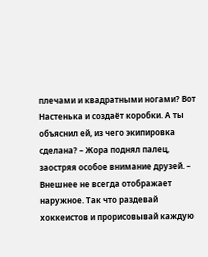плечами и квадратными ногами? Вот Настенька и создаёт коробки. А ты объяснил ей, из чего экипировка сделана? – Жора поднял палец, заостряя особое внимание друзей. – Внешнее не всегда отображает наружное. Так что раздевай хоккеистов и прорисовывай каждую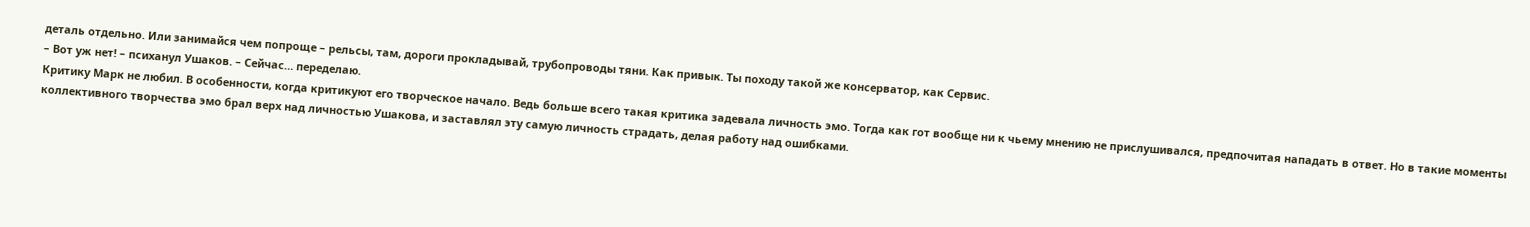деталь отдельно. Или занимайся чем попроще – рельсы, там, дороги прокладывай, трубопроводы тяни. Как привык. Ты походу такой же консерватор, как Сервис.
– Вот уж нет! – психанул Ушаков. – Сейчас… переделаю.
Критику Марк не любил. В особенности, когда критикуют его творческое начало. Ведь больше всего такая критика задевала личность эмо. Тогда как гот вообще ни к чьему мнению не прислушивался, предпочитая нападать в ответ. Но в такие моменты коллективного творчества эмо брал верх над личностью Ушакова, и заставлял эту самую личность страдать, делая работу над ошибками.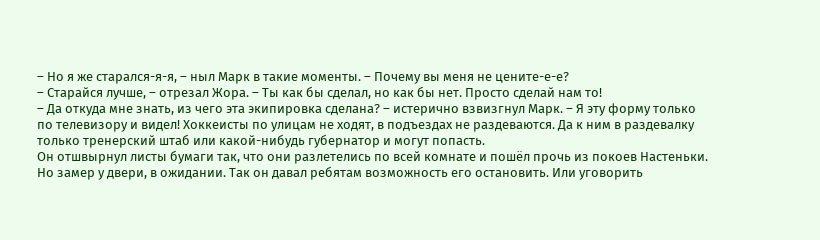– Но я же старался-я-я, – ныл Марк в такие моменты. – Почему вы меня не цените-е-е?
– Старайся лучше, – отрезал Жора. – Ты как бы сделал, но как бы нет. Просто сделай нам то!
– Да откуда мне знать, из чего эта экипировка сделана? – истерично взвизгнул Марк. – Я эту форму только по телевизору и видел! Хоккеисты по улицам не ходят, в подъездах не раздеваются. Да к ним в раздевалку только тренерский штаб или какой-нибудь губернатор и могут попасть.
Он отшвырнул листы бумаги так, что они разлетелись по всей комнате и пошёл прочь из покоев Настеньки. Но замер у двери, в ожидании. Так он давал ребятам возможность его остановить. Или уговорить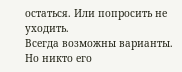остаться. Или попросить не уходить.
Всегда возможны варианты.
Но никто его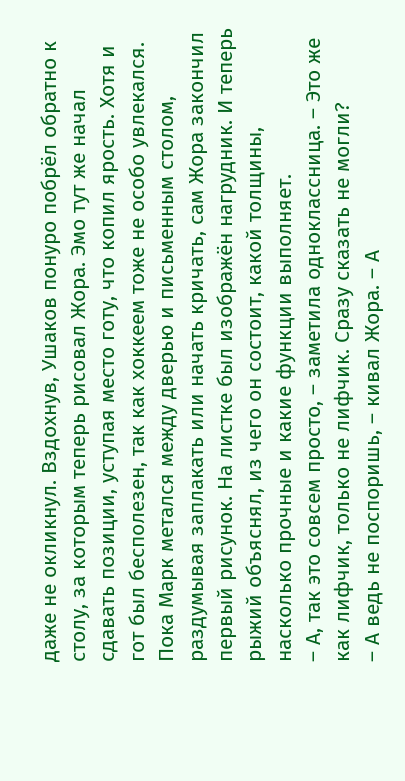даже не окликнул. Вздохнув, Ушаков понуро побрёл обратно к столу, за которым теперь рисовал Жора. Эмо тут же начал сдавать позиции, уступая место готу, что копил ярость. Хотя и гот был бесполезен, так как хоккеем тоже не особо увлекался.
Пока Марк метался между дверью и письменным столом, раздумывая заплакать или начать кричать, сам Жора закончил первый рисунок. На листке был изображён нагрудник. И теперь рыжий объяснял, из чего он состоит, какой толщины, насколько прочные и какие функции выполняет.
– А, так это совсем просто, – заметила одноклассница. – Это же как лифчик, только не лифчик. Сразу сказать не могли?
– А ведь не поспоришь, – кивал Жора. – А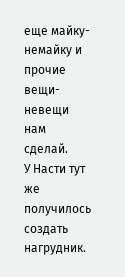еще майку-немайку и прочие вещи-невещи нам сделай.
У Насти тут же получилось создать нагрудник.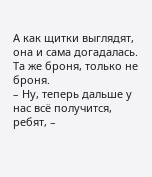А как щитки выглядят, она и сама догадалась. Та же броня, только не броня.
– Ну, теперь дальше у нас всё получится, ребят, –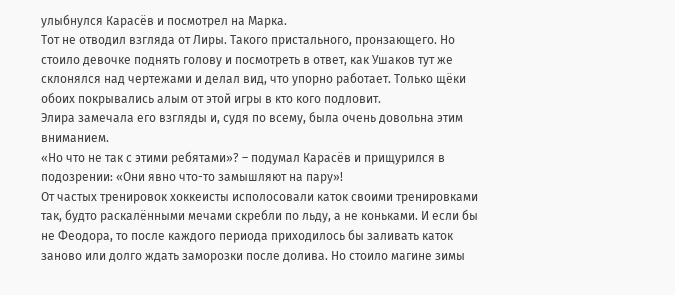улыбнулся Карасёв и посмотрел на Марка.
Тот не отводил взгляда от Лиры. Такого пристального, пронзающего. Но стоило девочке поднять голову и посмотреть в ответ, как Ушаков тут же склонялся над чертежами и делал вид, что упорно работает. Только щёки обоих покрывались алым от этой игры в кто кого подловит.
Элира замечала его взгляды и, судя по всему, была очень довольна этим вниманием.
«Но что не так с этими ребятами»? – подумал Карасёв и прищурился в подозрении: «Они явно что-то замышляют на пару»!
От частых тренировок хоккеисты исполосовали каток своими тренировками так, будто раскалёнными мечами скребли по льду, а не коньками. И если бы не Феодора, то после каждого периода приходилось бы заливать каток заново или долго ждать заморозки после долива. Но стоило магине зимы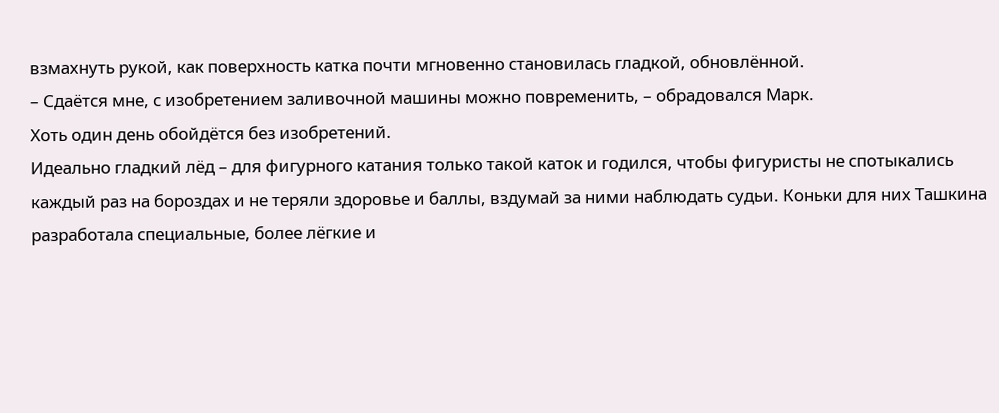взмахнуть рукой, как поверхность катка почти мгновенно становилась гладкой, обновлённой.
– Сдаётся мне, с изобретением заливочной машины можно повременить, – обрадовался Марк.
Хоть один день обойдётся без изобретений.
Идеально гладкий лёд – для фигурного катания только такой каток и годился, чтобы фигуристы не спотыкались каждый раз на бороздах и не теряли здоровье и баллы, вздумай за ними наблюдать судьи. Коньки для них Ташкина разработала специальные, более лёгкие и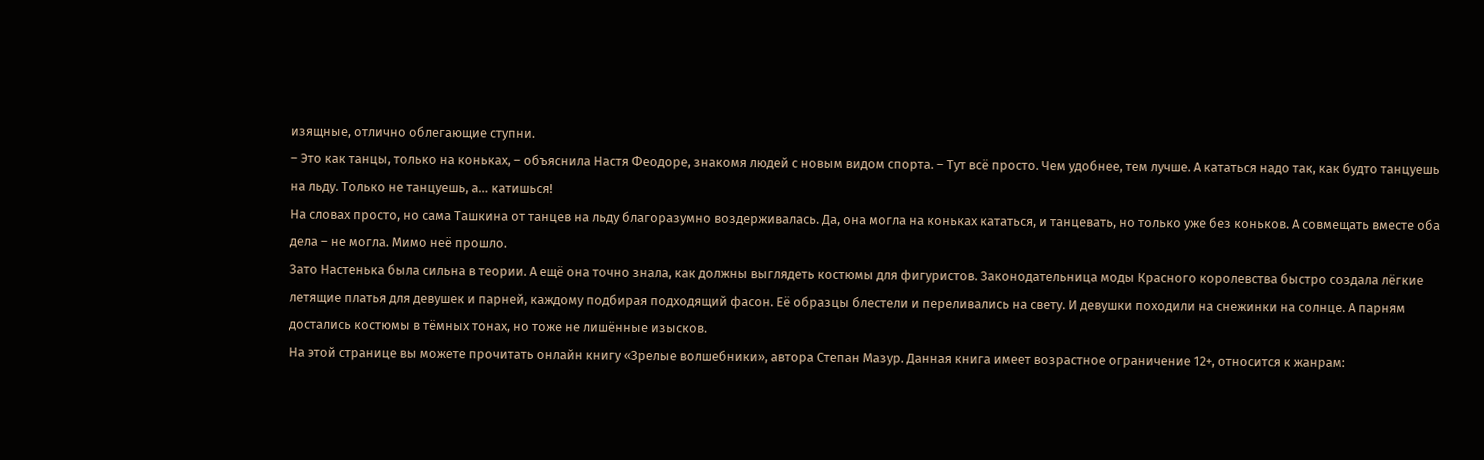изящные, отлично облегающие ступни.
– Это как танцы, только на коньках, – объяснила Настя Феодоре, знакомя людей с новым видом спорта. – Тут всё просто. Чем удобнее, тем лучше. А кататься надо так, как будто танцуешь на льду. Только не танцуешь, а… катишься!
На словах просто, но сама Ташкина от танцев на льду благоразумно воздерживалась. Да, она могла на коньках кататься, и танцевать, но только уже без коньков. А совмещать вместе оба дела – не могла. Мимо неё прошло.
Зато Настенька была сильна в теории. А ещё она точно знала, как должны выглядеть костюмы для фигуристов. Законодательница моды Красного королевства быстро создала лёгкие летящие платья для девушек и парней, каждому подбирая подходящий фасон. Её образцы блестели и переливались на свету. И девушки походили на снежинки на солнце. А парням достались костюмы в тёмных тонах, но тоже не лишённые изысков.
На этой странице вы можете прочитать онлайн книгу «Зрелые волшебники», автора Степан Мазур. Данная книга имеет возрастное ограничение 12+, относится к жанрам: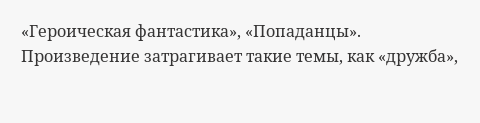«Героическая фантастика», «Попаданцы». Произведение затрагивает такие темы, как «дружба»,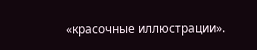«красочные иллюстрации».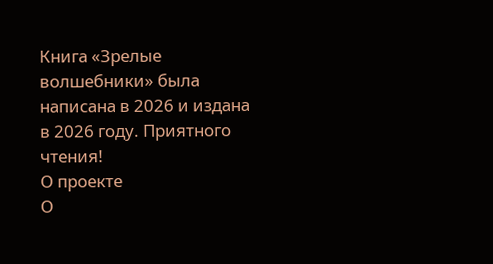Книга «Зрелые волшебники» была написана в 2026 и издана в 2026 году. Приятного чтения!
О проекте
О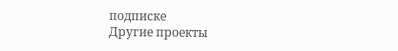подписке
Другие проекты